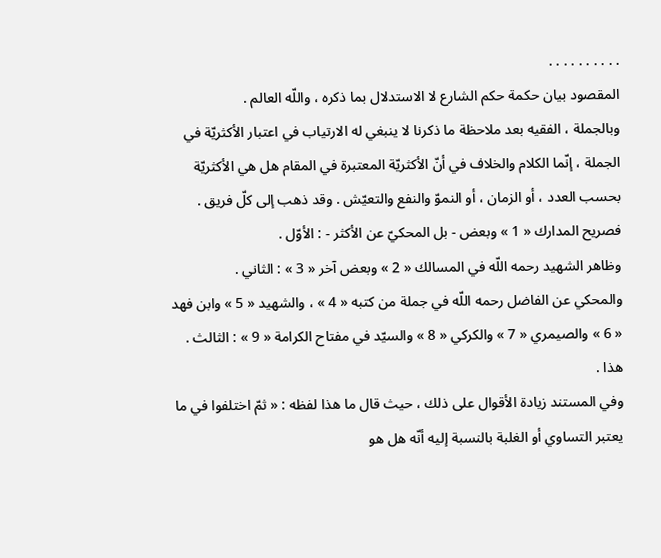. . . . . . . . . .
المقصود بيان حكمة حكم الشارع لا الاستدلال بما ذكره ، واللّه العالم .
وبالجملة ، الفقيه بعد ملاحظة ما ذكرنا لا ينبغي له الارتياب في اعتبار الأكثريّة في الجملة ، إنّما الكلام والخلاف في أنّ الأكثريّة المعتبرة في المقام هل هي الأكثريّة بحسب العدد ، أو الزمان ، أو النموّ والنفع والتعيّش . وقد ذهب إلى كلّ فريق .
فصريح المدارك « 1 » وبعض - بل المحكيّ عن الأكثر - : الأوّل .
وظاهر الشهيد رحمه اللّه في المسالك « 2 » وبعض آخر « 3 » : الثاني .
والمحكي عن الفاضل رحمه اللّه في جملة من كتبه « 4 » ، والشهيد « 5 » وابن فهد « 6 » والصيمري « 7 » والكركي « 8 » والسيّد في مفتاح الكرامة « 9 » : الثالث . هذا .
وفي المستند زيادة الأقوال على ذلك ، حيث قال ما هذا لفظه : « ثمّ اختلفوا في ما يعتبر التساوي أو الغلبة بالنسبة إليه أنّه هل هو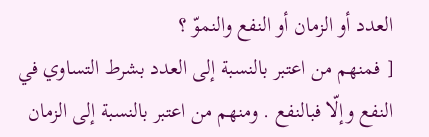العدد أو الزمان أو النفع والنموّ ؟
[ فمنهم من اعتبر بالنسبة إلى العدد بشرط التساوي في النفع وإلّا فبالنفع . ومنهم من اعتبر بالنسبة إلى الزمان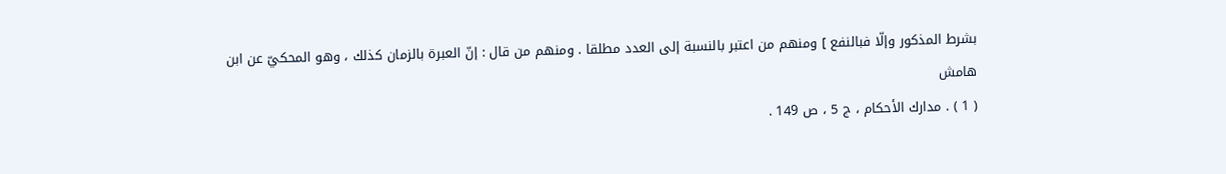بشرط المذكور وإلّا فبالنفع ] ومنهم من اعتبر بالنسبة إلى العدد مطلقا . ومنهم من قال : إنّ العبرة بالزمان كذلك ، وهو المحكيّ عن ابن
هامش
( 1 ) . مدارك الأحكام ، ج 5 ، ص 149 .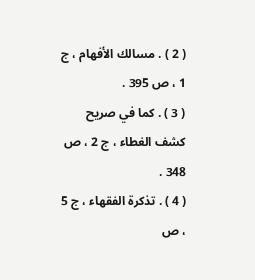( 2 ) . مسالك الأفهام ، ج 1 ، ص 395 .
( 3 ) . كما في صريح كشف الغطاء ، ج 2 ، ص 348 .
( 4 ) . تذكرة الفقهاء ، ج 5 ، ص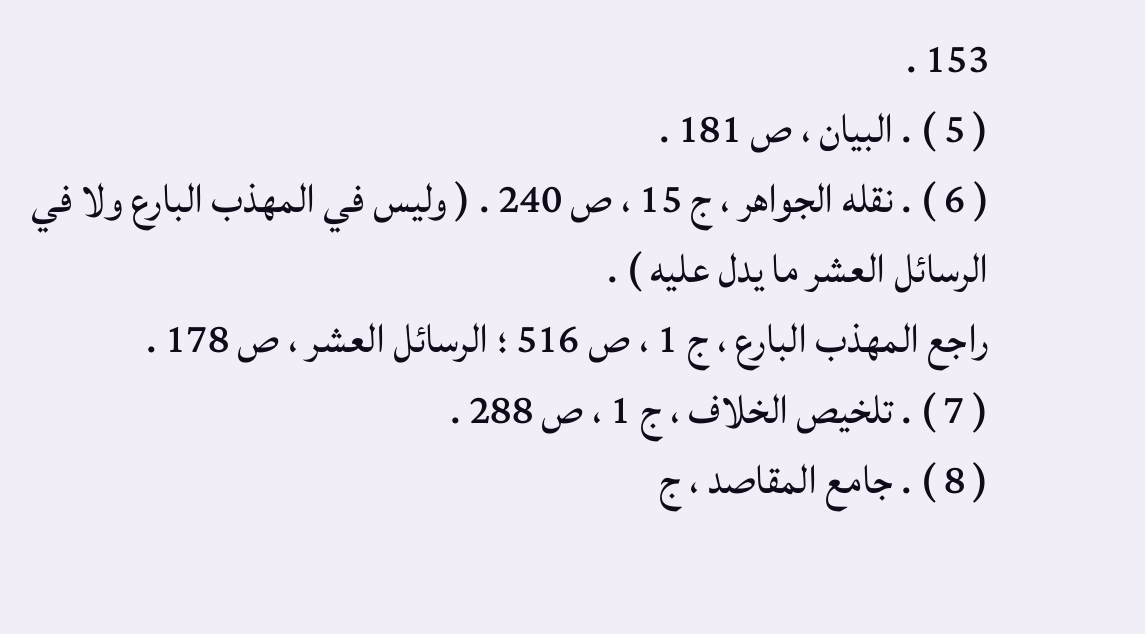153 .
( 5 ) . البيان ، ص 181 .
( 6 ) . نقله الجواهر ، ج 15 ، ص 240 . ( وليس في المهذب البارع ولا في الرسائل العشر ما يدل عليه ) .
راجع المهذب البارع ، ج 1 ، ص 516 ؛ الرسائل العشر ، ص 178 .
( 7 ) . تلخيص الخلاف ، ج 1 ، ص 288 .
( 8 ) . جامع المقاصد ، ج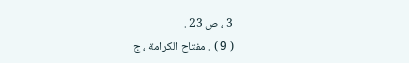3 ، ص 23 .
( 9 ) . مفتاح الكرامة ، ج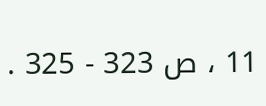11 ، ص 323 - 325 .